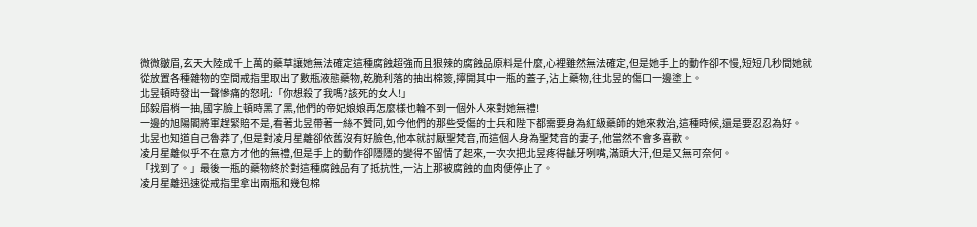微微皺眉,玄天大陸成千上萬的藥草讓她無法確定這種腐蝕超強而且狠辣的腐蝕品原料是什麼,心裡雖然無法確定,但是她手上的動作卻不慢,短短几秒間她就從放置各種雜物的空間戒指里取出了數瓶液態藥物,乾脆利落的抽出棉簽,擰開其中一瓶的蓋子,沾上藥物,往北昱的傷口一邊塗上。
北昱頓時發出一聲慘痛的怒吼:「你想殺了我嗎?該死的女人!」
邱毅眉梢一抽,國字臉上頓時黑了黑,他們的帝妃娘娘再怎麼樣也輪不到一個外人來對她無禮!
一邊的旭陽閣將軍趕緊賠不是,看著北昱帶著一絲不贊同,如今他們的那些受傷的士兵和陛下都需要身為紅級藥師的她來救治,這種時候,還是要忍忍為好。
北昱也知道自己魯莽了,但是對凌月星離卻依舊沒有好臉色,他本就討厭聖梵音,而這個人身為聖梵音的妻子,他當然不會多喜歡。
凌月星離似乎不在意方才他的無禮,但是手上的動作卻隱隱的變得不留情了起來,一次次把北昱疼得齜牙咧嘴,滿頭大汗,但是又無可奈何。
「找到了。」最後一瓶的藥物終於對這種腐蝕品有了抵抗性,一沾上那被腐蝕的血肉便停止了。
凌月星離迅速從戒指里拿出兩瓶和幾包棉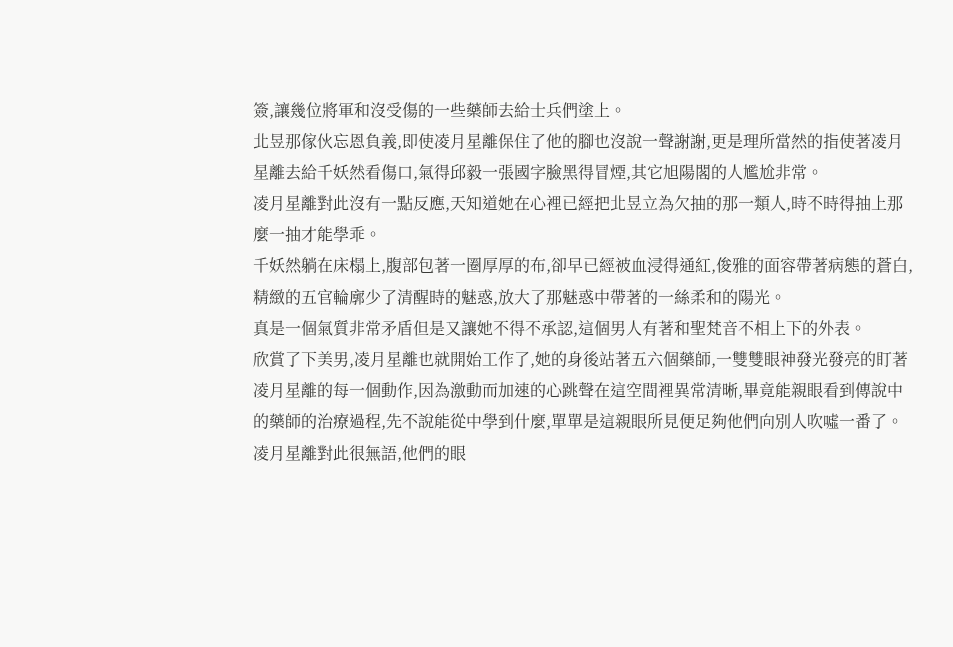簽,讓幾位將軍和沒受傷的一些藥師去給士兵們塗上。
北昱那傢伙忘恩負義,即使凌月星離保住了他的腳也沒說一聲謝謝,更是理所當然的指使著凌月星離去給千妖然看傷口,氣得邱毅一張國字臉黑得冒煙,其它旭陽閣的人尷尬非常。
凌月星離對此沒有一點反應,天知道她在心裡已經把北昱立為欠抽的那一類人,時不時得抽上那麼一抽才能學乖。
千妖然躺在床榻上,腹部包著一圈厚厚的布,卻早已經被血浸得通紅,俊雅的面容帶著病態的蒼白,精緻的五官輪廓少了清醒時的魅惑,放大了那魅惑中帶著的一絲柔和的陽光。
真是一個氣質非常矛盾但是又讓她不得不承認,這個男人有著和聖梵音不相上下的外表。
欣賞了下美男,凌月星離也就開始工作了,她的身後站著五六個藥師,一雙雙眼神發光發亮的盯著凌月星離的每一個動作,因為激動而加速的心跳聲在這空間裡異常清晰,畢竟能親眼看到傳說中的藥師的治療過程,先不說能從中學到什麼,單單是這親眼所見便足夠他們向別人吹噓一番了。
凌月星離對此很無語,他們的眼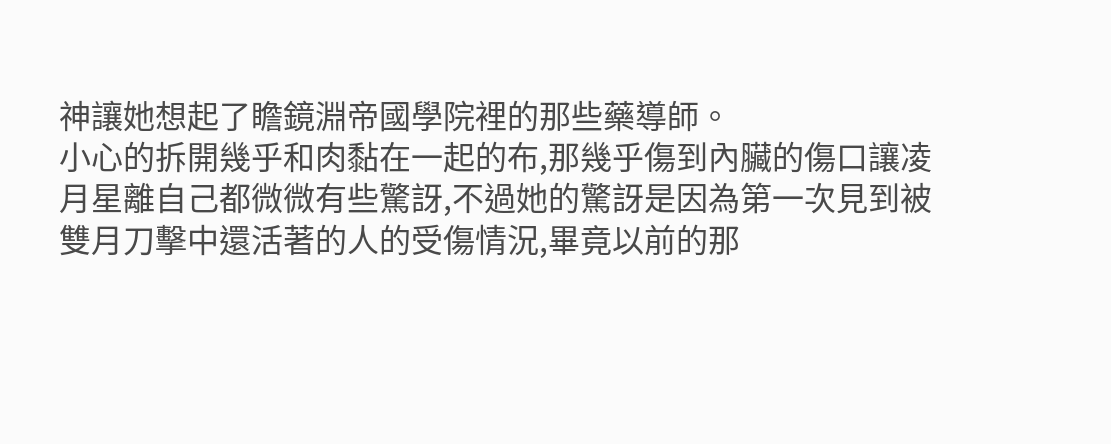神讓她想起了瞻鏡淵帝國學院裡的那些藥導師。
小心的拆開幾乎和肉黏在一起的布,那幾乎傷到內臟的傷口讓凌月星離自己都微微有些驚訝,不過她的驚訝是因為第一次見到被雙月刀擊中還活著的人的受傷情況,畢竟以前的那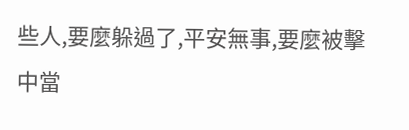些人,要麼躲過了,平安無事,要麼被擊中當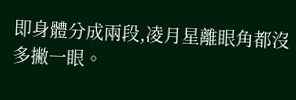即身體分成兩段,凌月星離眼角都沒多撇一眼。